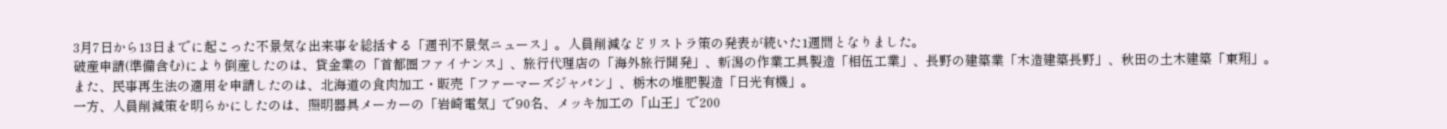3月7日から13日までに起こった不景気な出来事を総括する「週刊不景気ニュース」。人員削減などリストラ策の発表が続いた1週間となりました。
破産申請(準備含む)により倒産したのは、貸金業の「首都圏ファイナンス」、旅行代理店の「海外旅行開発」、新潟の作業工具製造「相伍工業」、長野の建築業「木造建築長野」、秋田の土木建築「東翔」。
また、民事再生法の適用を申請したのは、北海道の食肉加工・販売「ファーマーズジャパン」、栃木の堆肥製造「日光有機」。
一方、人員削減策を明らかにしたのは、照明器具メーカーの「岩崎電気」で90名、メッキ加工の「山王」で200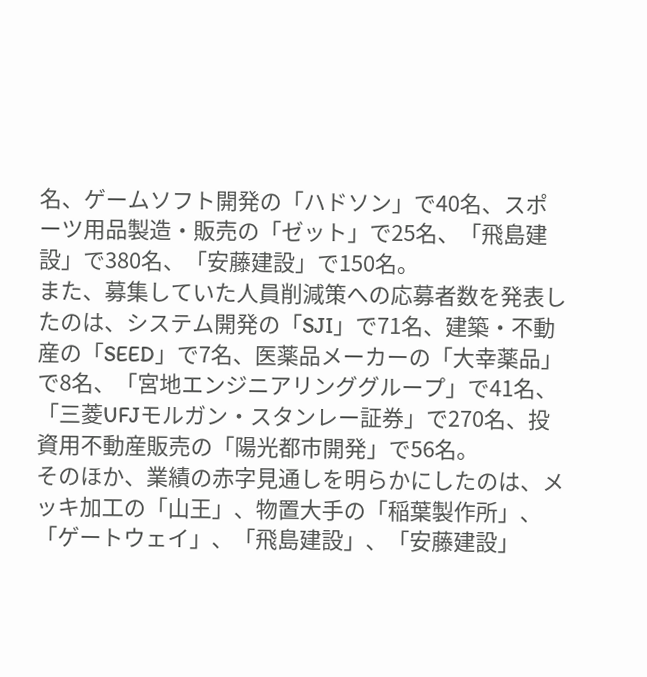名、ゲームソフト開発の「ハドソン」で40名、スポーツ用品製造・販売の「ゼット」で25名、「飛島建設」で380名、「安藤建設」で150名。
また、募集していた人員削減策への応募者数を発表したのは、システム開発の「SJI」で71名、建築・不動産の「SEED」で7名、医薬品メーカーの「大幸薬品」で8名、「宮地エンジニアリンググループ」で41名、「三菱UFJモルガン・スタンレー証券」で270名、投資用不動産販売の「陽光都市開発」で56名。
そのほか、業績の赤字見通しを明らかにしたのは、メッキ加工の「山王」、物置大手の「稲葉製作所」、「ゲートウェイ」、「飛島建設」、「安藤建設」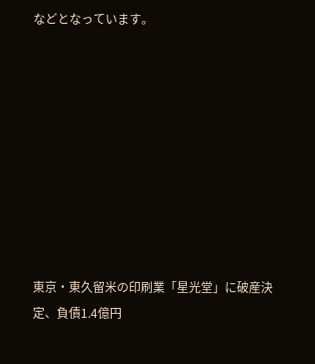などとなっています。









東京・東久留米の印刷業「星光堂」に破産決定、負債1.4億円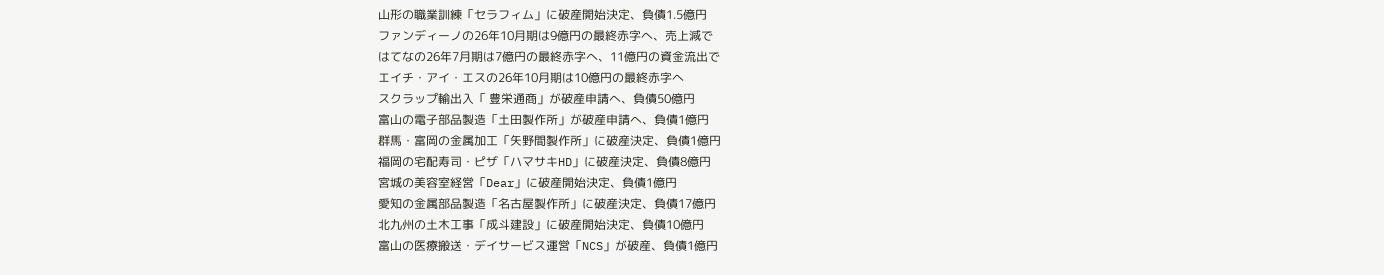山形の職業訓練「セラフィム」に破産開始決定、負債1.5億円
ファンディーノの26年10月期は9億円の最終赤字へ、売上減で
はてなの26年7月期は7億円の最終赤字へ、11億円の資金流出で
エイチ・アイ・エスの26年10月期は10億円の最終赤字へ
スクラップ輸出入「 豊栄通商」が破産申請へ、負債50億円
富山の電子部品製造「土田製作所」が破産申請へ、負債1億円
群馬・富岡の金属加工「矢野間製作所」に破産決定、負債1億円
福岡の宅配寿司・ピザ「ハマサキHD」に破産決定、負債8億円
宮城の美容室経営「Dear」に破産開始決定、負債1億円
愛知の金属部品製造「名古屋製作所」に破産決定、負債17億円
北九州の土木工事「成斗建設」に破産開始決定、負債10億円
富山の医療搬送・デイサービス運営「NCS」が破産、負債1億円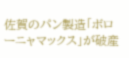佐賀のパン製造「ボローニャマックス」が破産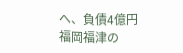へ、負債4億円
福岡福津の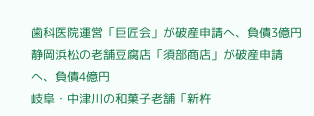歯科医院運営「巨匠会」が破産申請へ、負債3億円
静岡浜松の老舗豆腐店「須部商店」が破産申請へ、負債4億円
岐阜・中津川の和菓子老舗「新杵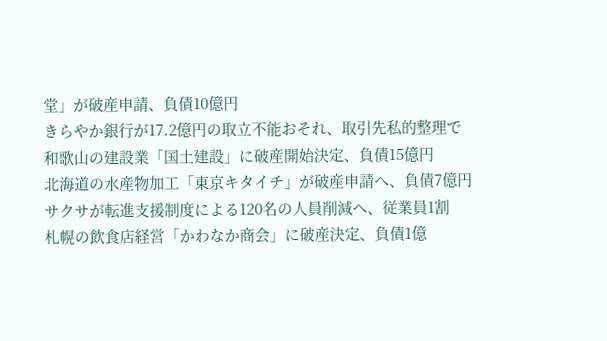堂」が破産申請、負債10億円
きらやか銀行が17.2億円の取立不能おそれ、取引先私的整理で
和歌山の建設業「国土建設」に破産開始決定、負債15億円
北海道の水産物加工「東京キタイチ」が破産申請へ、負債7億円
サクサが転進支援制度による120名の人員削減へ、従業員1割
札幌の飲食店経営「かわなか商会」に破産決定、負債1億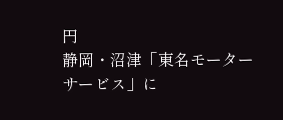円
静岡・沼津「東名モーターサービス」に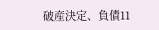破産決定、負債11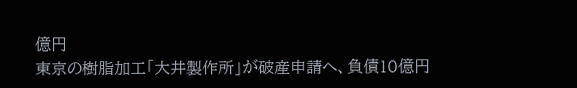億円
東京の樹脂加工「大井製作所」が破産申請へ、負債10億円